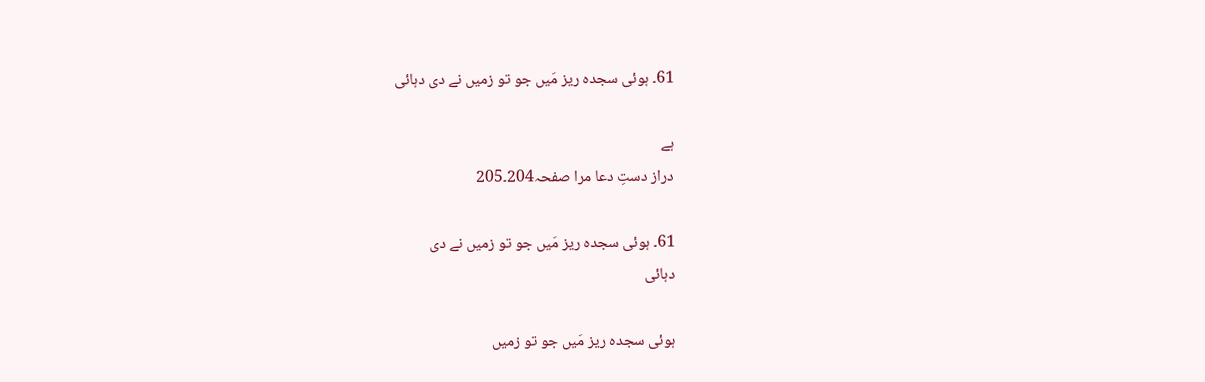61۔ ہوئی سجدہ ریز مَیں جو تو زمیں نے دی دہائی

ہے
دراز دستِ دعا مرا صفحہ204۔205

61۔ ہوئی سجدہ ریز مَیں جو تو زمیں نے دی
دہائی

ہوئی سجدہ ریز مَیں جو تو زمیں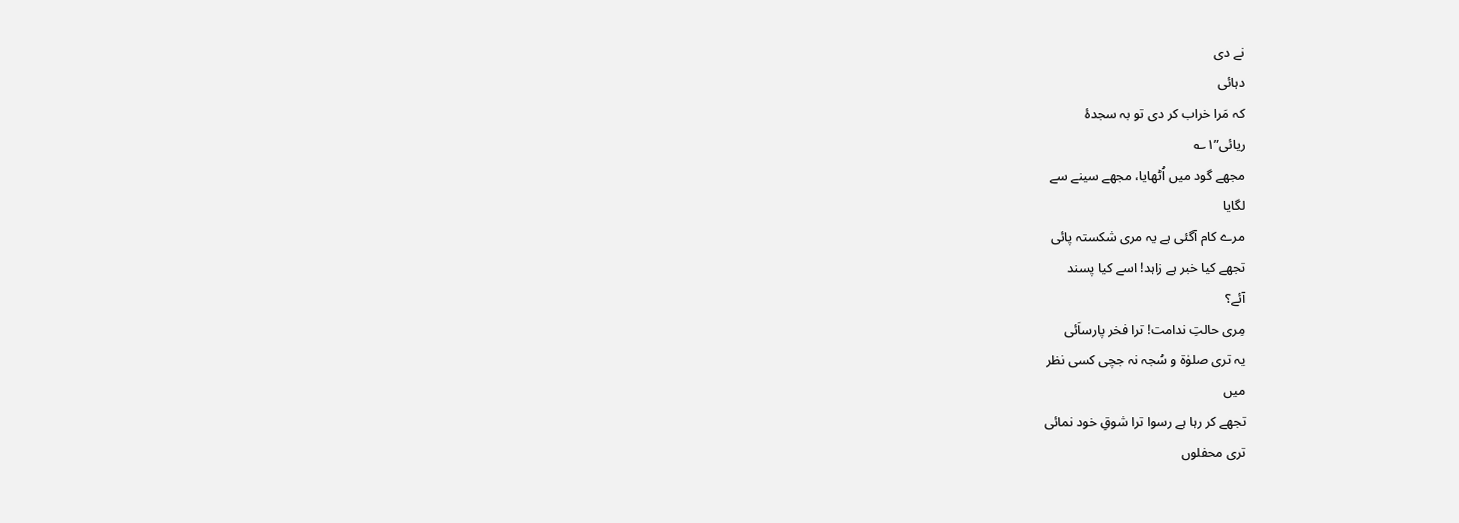نے دی
دہائی
کہ مَرا خراب کر دی تو بہ سجدۂ
ریائی”١؎
مجھے گود میں اُٹھایا، مجھے سینے سے
لگایا
مرے کام آگئی ہے یہ مری شکستہ پائی
تجھے کیا خبر ہے زاہد! اسے کیا پسند
آئے؟
مِری حالتِ ندامت! ترا فخر پارساَئی
یہ تری صلوٰۃ و سُجہ نہ جچی کسی نظر
میں
تجھے کر رہا ہے رسوا ترا شوقِ خود نمائی
تری محفلوں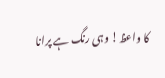کا واعظ! وہی رنگ ہے پرانا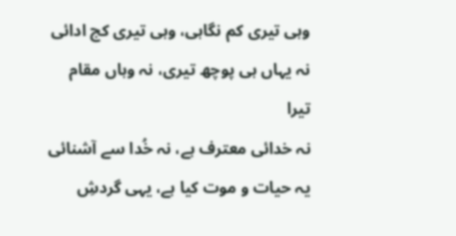وہی تیری کم نگاہی، وہی تیری کج ادائی
نہ یہاں ہی پوچھ تیری، نہ وہاں مقام
تیرا
نہ خدائی معترف ہے، نہ خُدا سے آشنائی
یہ حیات و موت کیا ہے، یہی گردشِ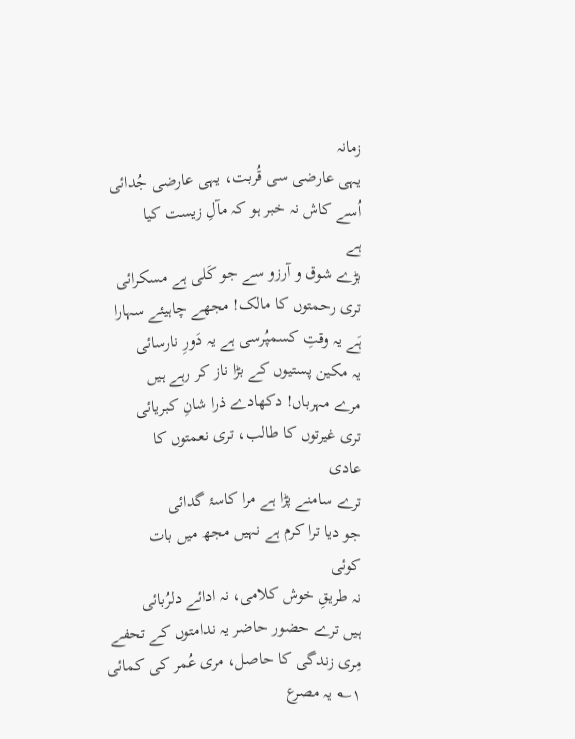زمانہ
یہی عارضی سی قُربت، یہی عارضی جُدائی
اُسے کاش نہ خبر ہو کہ مآلِ زیست کیا
ہے
بڑے شوق و آرزو سے جو کَلی ہے مسکرائی
تری رحمتوں کا مالک! مجھے چاہیئے سہارا
ہَے یہ وقتِ کسمپُرسی ہے یہ دَورِ نارسائی
یہ مکین پستیوں کے بڑا ناز کر رہے ہیں
مرے مہرباں! دکھادے ذرا شانِ کبریائی
تری غیرتوں کا طالب، تری نعمتوں کا
عادی
ترے سامنے پڑا ہے مرا کاسۂ گدائی
جو دیا ترا کرم ہے نہیں مجھ میں بات
کوئی
نہ طریقِ خوش کلامی، نہ ادائے دلرُبائی
ہیں ترے حضور حاضر یہ ندامتوں کے تحفے
مِری زندگی کا حاصل، مری عُمر کی کمائی
١؎ یہ مصرع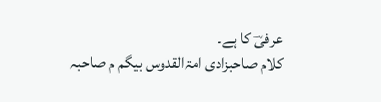عرفیؔ کا ہے۔
کلام صاحبزادی امۃالقدوس بیگم م صاحبہ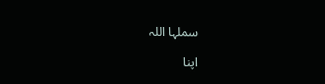سملہا اللہ

اپنا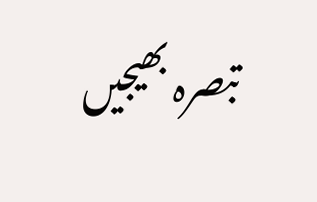تبصرہ بھیجیں